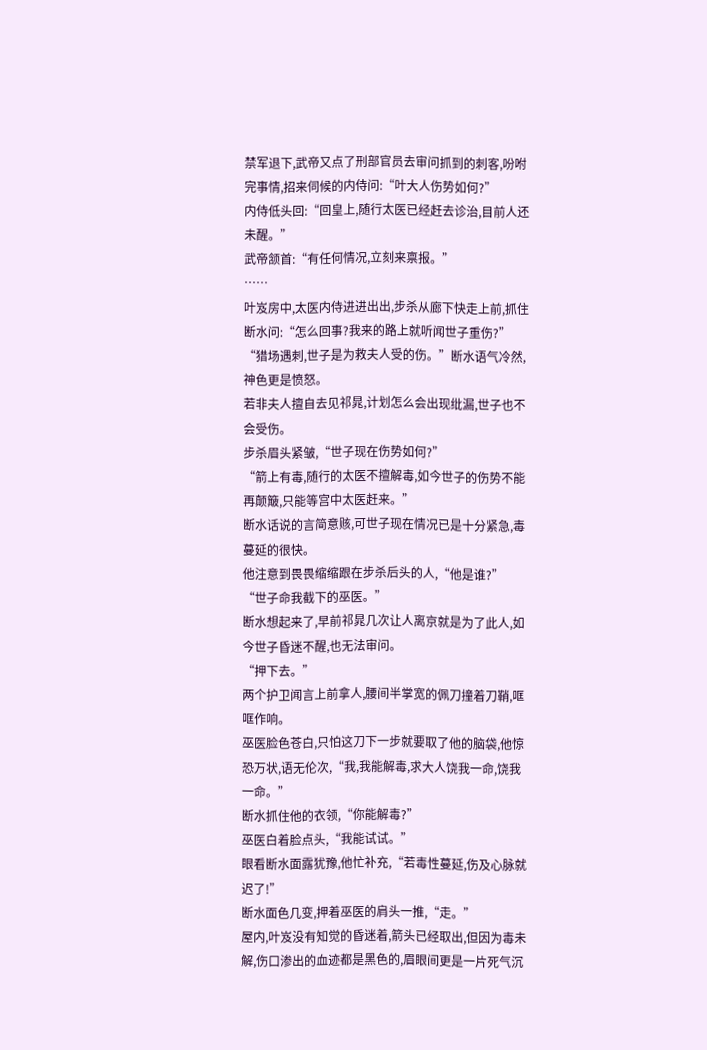禁军退下,武帝又点了刑部官员去审问抓到的刺客,吩咐完事情,招来伺候的内侍问:“叶大人伤势如何?”
内侍低头回:“回皇上,随行太医已经赶去诊治,目前人还未醒。”
武帝颔首:“有任何情况,立刻来禀报。”
……
叶岌房中,太医内侍进进出出,步杀从廊下快走上前,抓住断水问:“怎么回事?我来的路上就听闻世子重伤?”
“猎场遇刺,世子是为救夫人受的伤。”断水语气冷然,神色更是愤怒。
若非夫人擅自去见祁晁,计划怎么会出现纰漏,世子也不会受伤。
步杀眉头紧皱,“世子现在伤势如何?”
“箭上有毒,随行的太医不擅解毒,如今世子的伤势不能再颠簸,只能等宫中太医赶来。”
断水话说的言简意赅,可世子现在情况已是十分紧急,毒蔓延的很快。
他注意到畏畏缩缩跟在步杀后头的人,“他是谁?”
“世子命我截下的巫医。”
断水想起来了,早前祁晁几次让人离京就是为了此人,如今世子昏迷不醒,也无法审问。
“押下去。”
两个护卫闻言上前拿人,腰间半掌宽的佩刀撞着刀鞘,哐哐作响。
巫医脸色苍白,只怕这刀下一步就要取了他的脑袋,他惊恐万状,语无伦次,“我,我能解毒,求大人饶我一命,饶我一命。”
断水抓住他的衣领,“你能解毒?”
巫医白着脸点头,“我能试试。”
眼看断水面露犹豫,他忙补充,“若毒性蔓延,伤及心脉就迟了!”
断水面色几变,押着巫医的肩头一推,“走。”
屋内,叶岌没有知觉的昏迷着,箭头已经取出,但因为毒未解,伤口渗出的血迹都是黑色的,眉眼间更是一片死气沉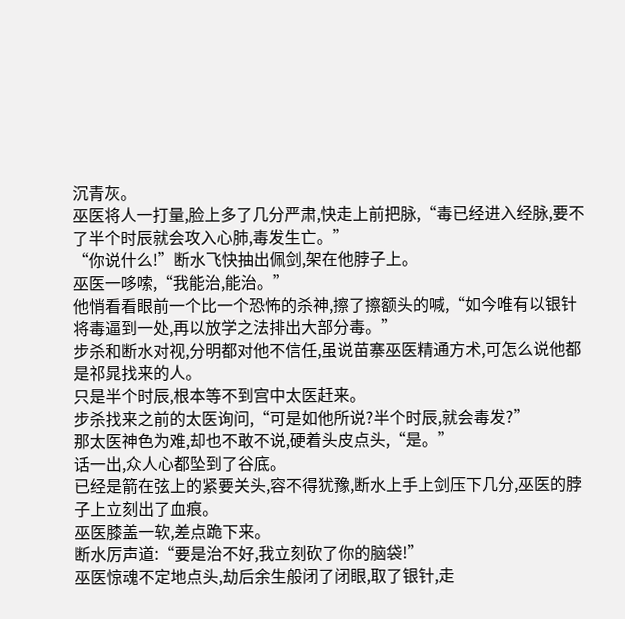沉青灰。
巫医将人一打量,脸上多了几分严肃,快走上前把脉,“毒已经进入经脉,要不了半个时辰就会攻入心肺,毒发生亡。”
“你说什么!”断水飞快抽出佩剑,架在他脖子上。
巫医一哆嗦,“我能治,能治。”
他悄看看眼前一个比一个恐怖的杀神,擦了擦额头的喊,“如今唯有以银针将毒逼到一处,再以放学之法排出大部分毒。”
步杀和断水对视,分明都对他不信任,虽说苗寨巫医精通方术,可怎么说他都是祁晁找来的人。
只是半个时辰,根本等不到宫中太医赶来。
步杀找来之前的太医询问,“可是如他所说?半个时辰,就会毒发?”
那太医神色为难,却也不敢不说,硬着头皮点头,“是。”
话一出,众人心都坠到了谷底。
已经是箭在弦上的紧要关头,容不得犹豫,断水上手上剑压下几分,巫医的脖子上立刻出了血痕。
巫医膝盖一软,差点跪下来。
断水厉声道:“要是治不好,我立刻砍了你的脑袋!”
巫医惊魂不定地点头,劫后余生般闭了闭眼,取了银针,走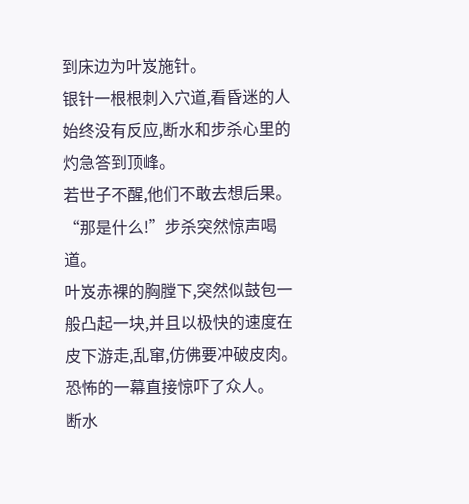到床边为叶岌施针。
银针一根根刺入穴道,看昏迷的人始终没有反应,断水和步杀心里的灼急答到顶峰。
若世子不醒,他们不敢去想后果。
“那是什么!”步杀突然惊声喝道。
叶岌赤裸的胸膛下,突然似鼓包一般凸起一块,并且以极快的速度在皮下游走,乱窜,仿佛要冲破皮肉。
恐怖的一幕直接惊吓了众人。
断水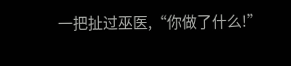一把扯过巫医,“你做了什么!”